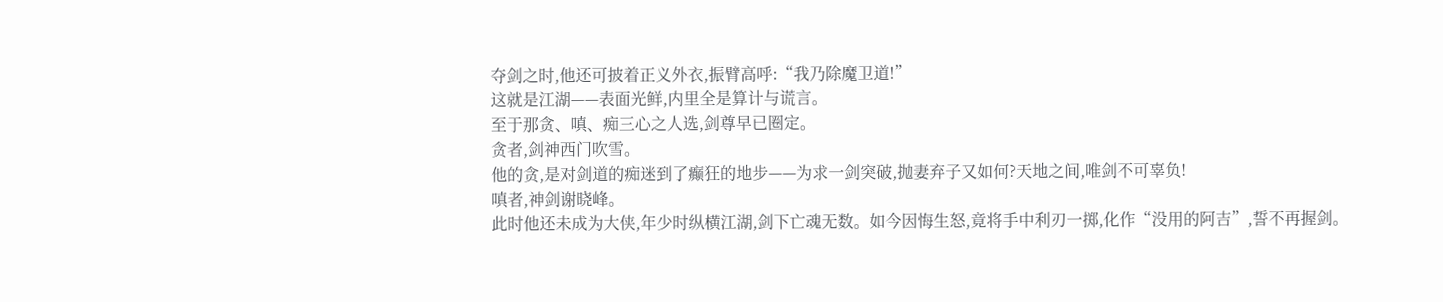夺剑之时,他还可披着正义外衣,振臂高呼:“我乃除魔卫道!”
这就是江湖——表面光鲜,内里全是算计与谎言。
至于那贪、嗔、痴三心之人选,剑尊早已圈定。
贪者,剑神西门吹雪。
他的贪,是对剑道的痴迷到了癫狂的地步——为求一剑突破,抛妻弃子又如何?天地之间,唯剑不可辜负!
嗔者,神剑谢晓峰。
此时他还未成为大侠,年少时纵横江湖,剑下亡魂无数。如今因悔生怒,竟将手中利刃一掷,化作“没用的阿吉”,誓不再握剑。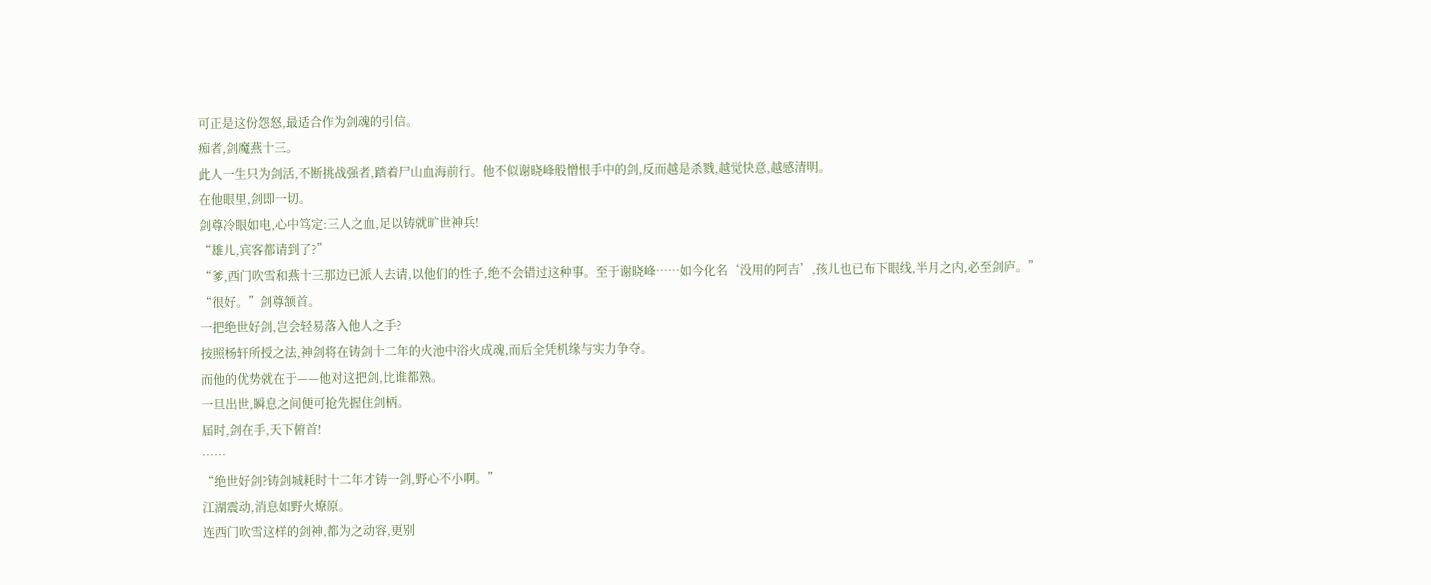可正是这份怨怒,最适合作为剑魂的引信。
痴者,剑魔燕十三。
此人一生只为剑活,不断挑战强者,踏着尸山血海前行。他不似谢晓峰般憎恨手中的剑,反而越是杀戮,越觉快意,越感清明。
在他眼里,剑即一切。
剑尊冷眼如电,心中笃定:三人之血,足以铸就旷世神兵!
“雄儿,宾客都请到了?”
“爹,西门吹雪和燕十三那边已派人去请,以他们的性子,绝不会错过这种事。至于谢晓峰……如今化名‘没用的阿吉’,孩儿也已布下眼线,半月之内,必至剑庐。”
“很好。”剑尊颔首。
一把绝世好剑,岂会轻易落入他人之手?
按照杨轩所授之法,神剑将在铸剑十二年的火池中浴火成魂,而后全凭机缘与实力争夺。
而他的优势就在于——他对这把剑,比谁都熟。
一旦出世,瞬息之间便可抢先握住剑柄。
届时,剑在手,天下俯首!
……
“绝世好剑?铸剑城耗时十二年才铸一剑,野心不小啊。”
江湖震动,消息如野火燎原。
连西门吹雪这样的剑神,都为之动容,更别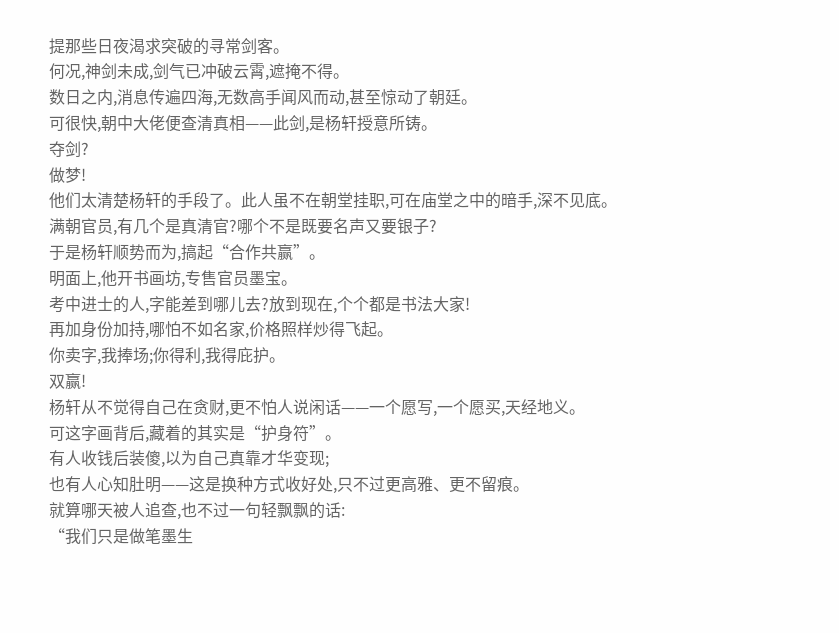提那些日夜渴求突破的寻常剑客。
何况,神剑未成,剑气已冲破云霄,遮掩不得。
数日之内,消息传遍四海,无数高手闻风而动,甚至惊动了朝廷。
可很快,朝中大佬便查清真相——此剑,是杨轩授意所铸。
夺剑?
做梦!
他们太清楚杨轩的手段了。此人虽不在朝堂挂职,可在庙堂之中的暗手,深不见底。
满朝官员,有几个是真清官?哪个不是既要名声又要银子?
于是杨轩顺势而为,搞起“合作共赢”。
明面上,他开书画坊,专售官员墨宝。
考中进士的人,字能差到哪儿去?放到现在,个个都是书法大家!
再加身份加持,哪怕不如名家,价格照样炒得飞起。
你卖字,我捧场;你得利,我得庇护。
双赢!
杨轩从不觉得自己在贪财,更不怕人说闲话——一个愿写,一个愿买,天经地义。
可这字画背后,藏着的其实是“护身符”。
有人收钱后装傻,以为自己真靠才华变现;
也有人心知肚明——这是换种方式收好处,只不过更高雅、更不留痕。
就算哪天被人追查,也不过一句轻飘飘的话:
“我们只是做笔墨生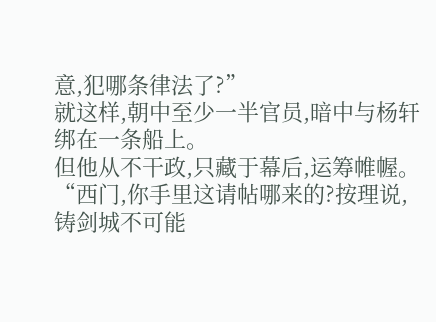意,犯哪条律法了?”
就这样,朝中至少一半官员,暗中与杨轩绑在一条船上。
但他从不干政,只藏于幕后,运筹帷幄。
“西门,你手里这请帖哪来的?按理说,铸剑城不可能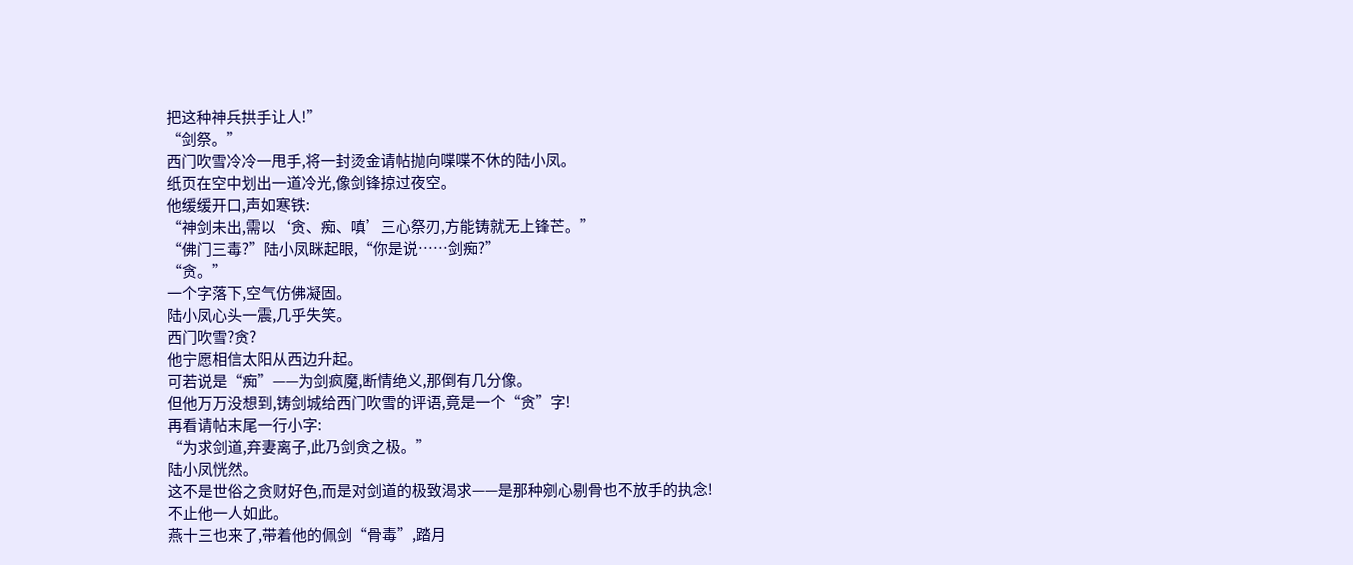把这种神兵拱手让人!”
“剑祭。”
西门吹雪冷冷一甩手,将一封烫金请帖抛向喋喋不休的陆小凤。
纸页在空中划出一道冷光,像剑锋掠过夜空。
他缓缓开口,声如寒铁:
“神剑未出,需以‘贪、痴、嗔’三心祭刃,方能铸就无上锋芒。”
“佛门三毒?”陆小凤眯起眼,“你是说……剑痴?”
“贪。”
一个字落下,空气仿佛凝固。
陆小凤心头一震,几乎失笑。
西门吹雪?贪?
他宁愿相信太阳从西边升起。
可若说是“痴”——为剑疯魔,断情绝义,那倒有几分像。
但他万万没想到,铸剑城给西门吹雪的评语,竟是一个“贪”字!
再看请帖末尾一行小字:
“为求剑道,弃妻离子,此乃剑贪之极。”
陆小凤恍然。
这不是世俗之贪财好色,而是对剑道的极致渴求——是那种剜心剔骨也不放手的执念!
不止他一人如此。
燕十三也来了,带着他的佩剑“骨毒”,踏月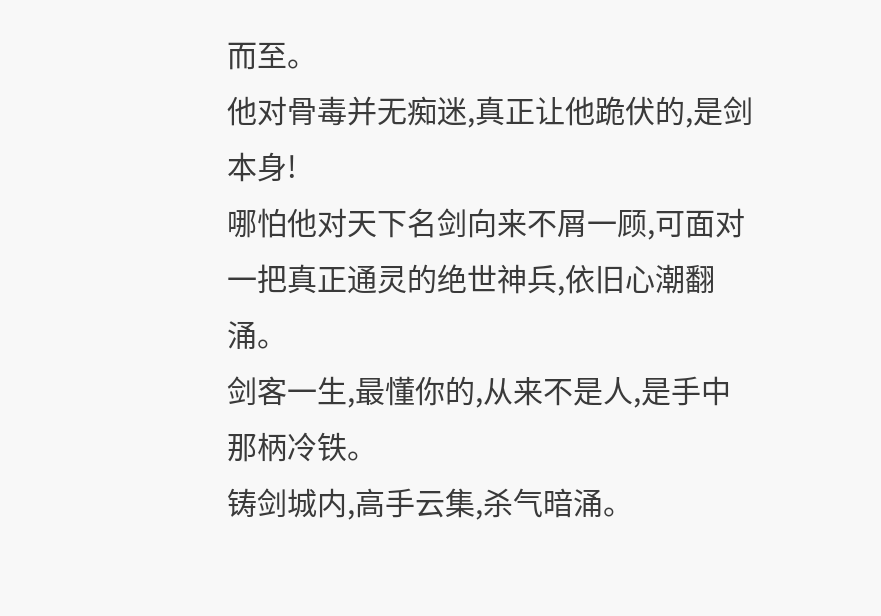而至。
他对骨毒并无痴迷,真正让他跪伏的,是剑本身!
哪怕他对天下名剑向来不屑一顾,可面对一把真正通灵的绝世神兵,依旧心潮翻涌。
剑客一生,最懂你的,从来不是人,是手中那柄冷铁。
铸剑城内,高手云集,杀气暗涌。